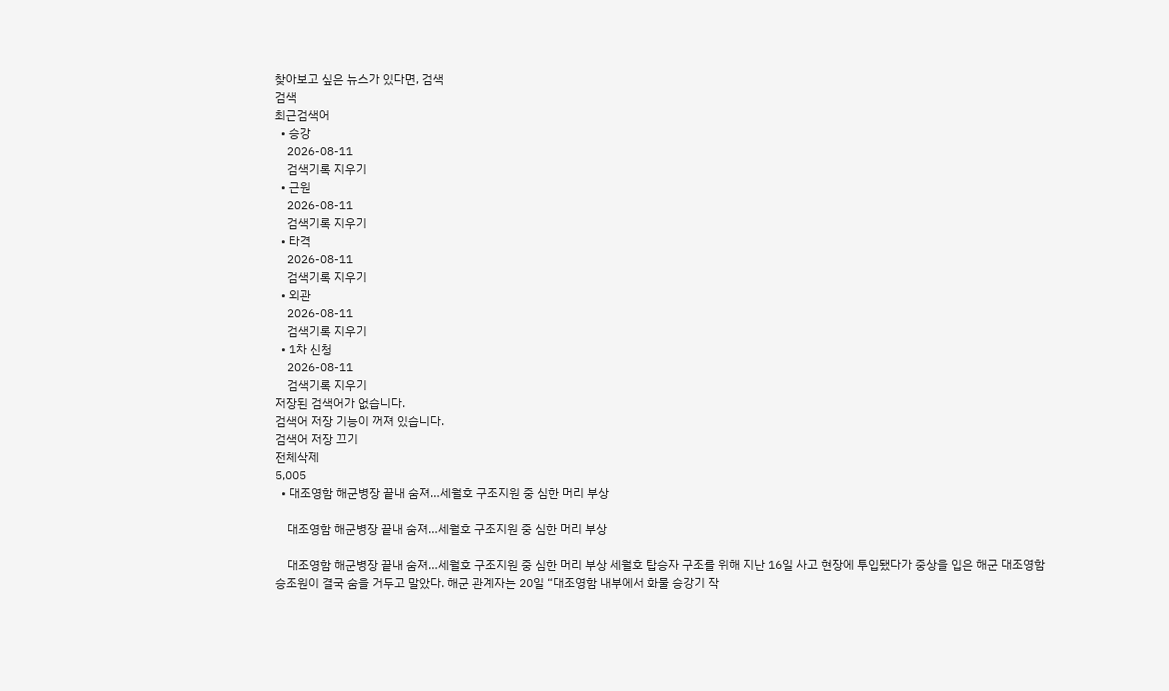찾아보고 싶은 뉴스가 있다면, 검색
검색
최근검색어
  • 승강
    2026-08-11
    검색기록 지우기
  • 근원
    2026-08-11
    검색기록 지우기
  • 타격
    2026-08-11
    검색기록 지우기
  • 외관
    2026-08-11
    검색기록 지우기
  • 1차 신청
    2026-08-11
    검색기록 지우기
저장된 검색어가 없습니다.
검색어 저장 기능이 꺼져 있습니다.
검색어 저장 끄기
전체삭제
5,005
  • 대조영함 해군병장 끝내 숨져…세월호 구조지원 중 심한 머리 부상

    대조영함 해군병장 끝내 숨져…세월호 구조지원 중 심한 머리 부상

    대조영함 해군병장 끝내 숨져…세월호 구조지원 중 심한 머리 부상 세월호 탑승자 구조를 위해 지난 16일 사고 현장에 투입됐다가 중상을 입은 해군 대조영함 승조원이 결국 숨을 거두고 말았다. 해군 관계자는 20일 “대조영함 내부에서 화물 승강기 작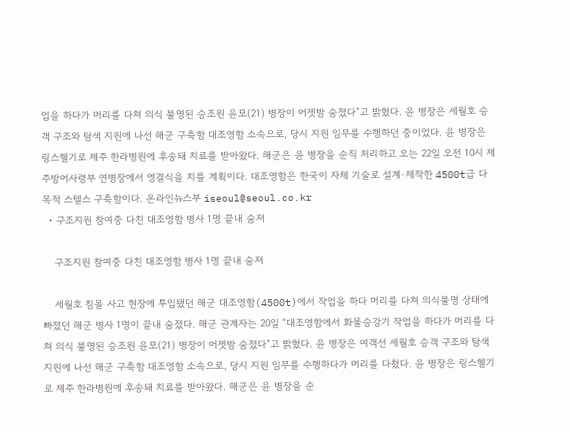업을 하다가 머리를 다쳐 의식 불명된 승조원 윤모(21) 병장이 어젯밤 숨졌다”고 밝혔다. 윤 병장은 세월호 승객 구조와 탐색 지원에 나선 해군 구축함 대조영함 소속으로, 당시 지원 임무를 수행하던 중이었다. 윤 병장은 링스헬기로 제주 한라병원에 후송돼 치료를 받아왔다. 해군은 윤 병장을 순직 처리하고 오는 22일 오전 10시 제주방어사령부 연병장에서 영결식을 치를 계획이다. 대조영함은 한국이 자체 기술로 설계·제작한 4500t급 다목적 스텔스 구축함이다. 온라인뉴스부 iseoul@seoul.co.kr
  • 구조지원 참여중 다친 대조영함 병사 1명 끝내 숨져

    구조지원 참여중 다친 대조영함 병사 1명 끝내 숨져

    세월호 침몰 사고 현장에 투입됐던 해군 대조영함(4500t)에서 작업을 하다 머리를 다쳐 의식불명 상태에 빠졌던 해군 병사 1명이 끝내 숨졌다. 해군 관계자는 20일 “대조영함에서 화물승강기 작업을 하다가 머리를 다쳐 의식 불명된 승조원 윤모(21) 병장이 어젯밤 숨졌다”고 밝혔다. 윤 병장은 여객선 세월호 승객 구조와 탐색 지원에 나선 해군 구축함 대조영함 소속으로, 당시 지원 임무를 수행하다가 머리를 다쳤다. 윤 병장은 링스헬기로 제주 한라병원에 후송돼 치료를 받아왔다. 해군은 윤 병장을 순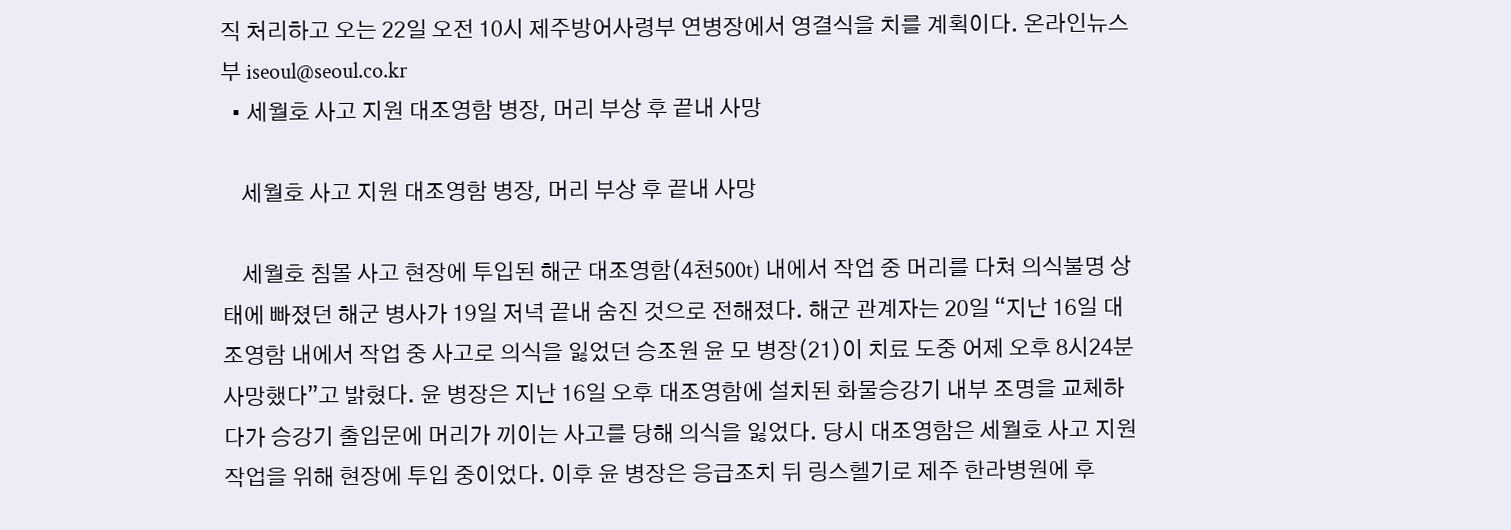직 처리하고 오는 22일 오전 10시 제주방어사령부 연병장에서 영결식을 치를 계획이다. 온라인뉴스부 iseoul@seoul.co.kr
  • 세월호 사고 지원 대조영함 병장, 머리 부상 후 끝내 사망

    세월호 사고 지원 대조영함 병장, 머리 부상 후 끝내 사망

    세월호 침몰 사고 현장에 투입된 해군 대조영함(4천500t) 내에서 작업 중 머리를 다쳐 의식불명 상태에 빠졌던 해군 병사가 19일 저녁 끝내 숨진 것으로 전해졌다. 해군 관계자는 20일 “지난 16일 대조영함 내에서 작업 중 사고로 의식을 잃었던 승조원 윤 모 병장(21)이 치료 도중 어제 오후 8시24분 사망했다”고 밝혔다. 윤 병장은 지난 16일 오후 대조영함에 설치된 화물승강기 내부 조명을 교체하다가 승강기 출입문에 머리가 끼이는 사고를 당해 의식을 잃었다. 당시 대조영함은 세월호 사고 지원 작업을 위해 현장에 투입 중이었다. 이후 윤 병장은 응급조치 뒤 링스헬기로 제주 한라병원에 후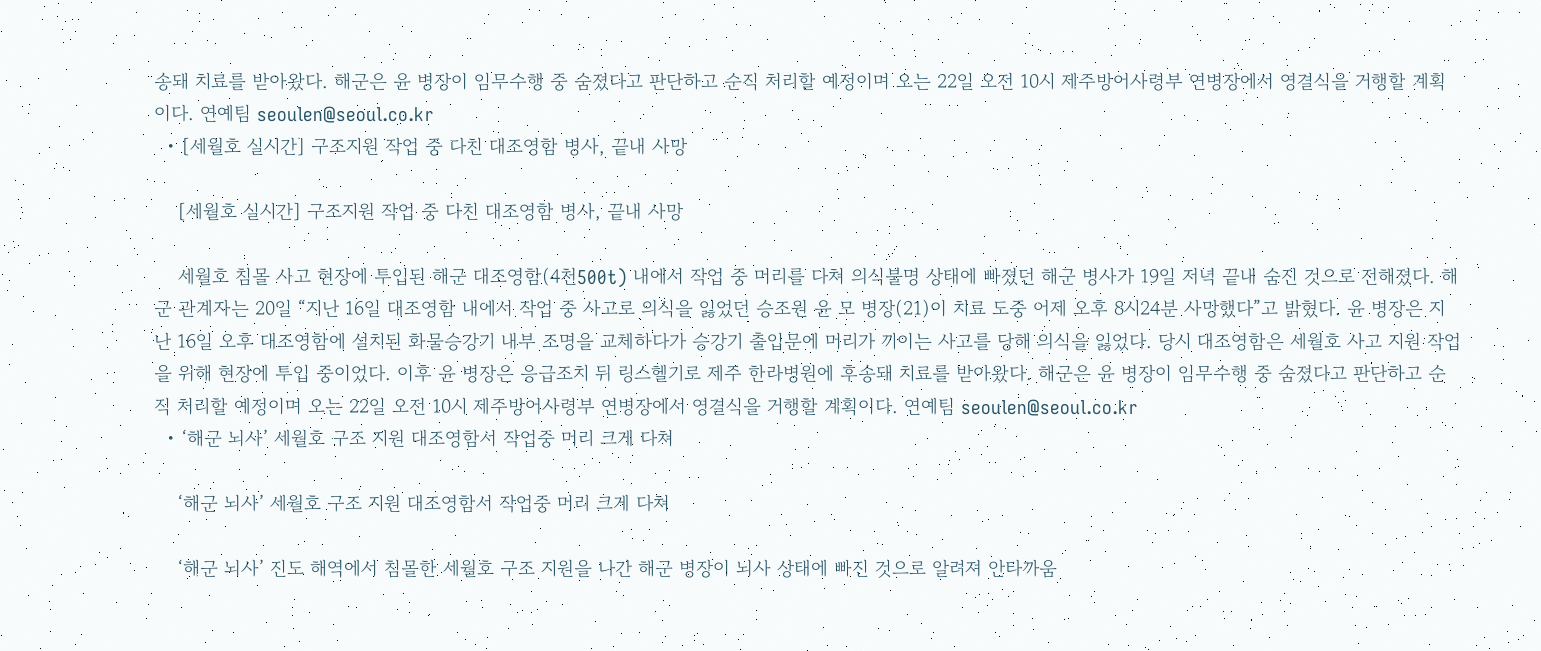송돼 치료를 받아왔다. 해군은 윤 병장이 임무수행 중 숨졌다고 판단하고 순직 처리할 예정이며 오는 22일 오전 10시 제주방어사령부 연병장에서 영결식을 거행할 계획이다. 연예팀 seoulen@seoul.co.kr
  • [세월호 실시간] 구조지원 작업 중 다친 대조영함 병사, 끝내 사망

    [세월호 실시간] 구조지원 작업 중 다친 대조영함 병사, 끝내 사망

    세월호 침몰 사고 현장에 투입된 해군 대조영함(4천500t) 내에서 작업 중 머리를 다쳐 의식불명 상태에 빠졌던 해군 병사가 19일 저녁 끝내 숨진 것으로 전해졌다. 해군 관계자는 20일 “지난 16일 대조영함 내에서 작업 중 사고로 의식을 잃었던 승조원 윤 모 병장(21)이 치료 도중 어제 오후 8시24분 사망했다”고 밝혔다. 윤 병장은 지난 16일 오후 대조영함에 설치된 화물승강기 내부 조명을 교체하다가 승강기 출입문에 머리가 끼이는 사고를 당해 의식을 잃었다. 당시 대조영함은 세월호 사고 지원 작업을 위해 현장에 투입 중이었다. 이후 윤 병장은 응급조치 뒤 링스헬기로 제주 한라병원에 후송돼 치료를 받아왔다. 해군은 윤 병장이 임무수행 중 숨졌다고 판단하고 순직 처리할 예정이며 오는 22일 오전 10시 제주방어사령부 연병장에서 영결식을 거행할 계획이다. 연예팀 seoulen@seoul.co.kr
  • ‘해군 뇌사’ 세월호 구조 지원 대조영함서 작업중 머리 크게 다쳐

    ‘해군 뇌사’ 세월호 구조 지원 대조영함서 작업중 머리 크게 다쳐

    ‘해군 뇌사’ 진도 해역에서 침몰한 세월호 구조 지원을 나간 해군 병장이 뇌사 상태에 빠진 것으로 알려져 안타까움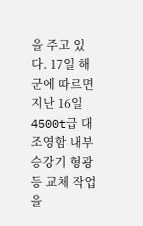을 주고 있다. 17일 해군에 따르면 지난 16일 4500t급 대조영함 내부 승강기 형광등 교체 작업을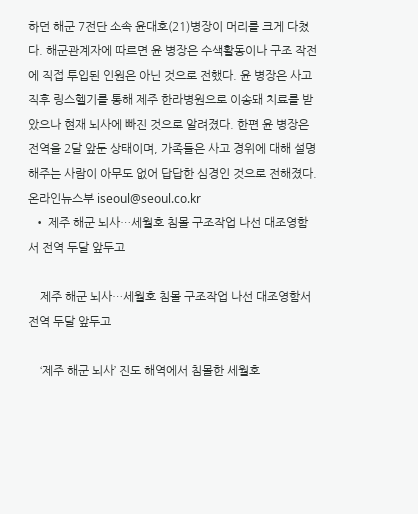하던 해군 7전단 소속 윤대호(21)병장이 머리를 크게 다쳤다. 해군관계자에 따르면 윤 병장은 수색활동이나 구조 작전에 직접 투입된 인원은 아닌 것으로 전했다. 윤 병장은 사고 직후 링스헬기를 통해 제주 한라병원으로 이송돼 치료를 받았으나 현재 뇌사에 빠진 것으로 알려졌다. 한편 윤 병장은 전역을 2달 앞둔 상태이며, 가족들은 사고 경위에 대해 설명해주는 사람이 아무도 없어 답답한 심경인 것으로 전해졌다. 온라인뉴스부 iseoul@seoul.co.kr
  • 제주 해군 뇌사…세월호 침몰 구조작업 나선 대조영함서 전역 두달 앞두고

    제주 해군 뇌사…세월호 침몰 구조작업 나선 대조영함서 전역 두달 앞두고

    ‘제주 해군 뇌사’ 진도 해역에서 침몰한 세월호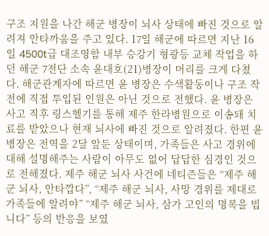구조 지원을 나간 해군 병장이 뇌사 상태에 빠진 것으로 알려져 안타까움을 주고 있다. 17일 해군에 따르면 지난 16일 4500t급 대조영함 내부 승강기 형광등 교체 작업을 하던 해군 7전단 소속 윤대호(21)병장이 머리를 크게 다쳤다. 해군관계자에 따르면 윤 병장은 수색활동이나 구조 작전에 직접 투입된 인원은 아닌 것으로 전했다. 윤 병장은 사고 직후 링스헬기를 통해 제주 한라병원으로 이송돼 치료를 받았으나 현재 뇌사에 빠진 것으로 알려졌다. 한편 윤 병장은 전역을 2달 앞둔 상태이며, 가족들은 사고 경위에 대해 설명해주는 사람이 아무도 없어 답답한 심경인 것으로 전해졌다. 제주 해군 뇌사 사건에 네티즌들은 “제주 해군 뇌사, 안타깝다”, “제주 해군 뇌사, 사망 경위를 제대로 가족들에 알려야” “제주 해군 뇌사, 삼가 고인의 명복을 빕니다” 등의 반응을 보였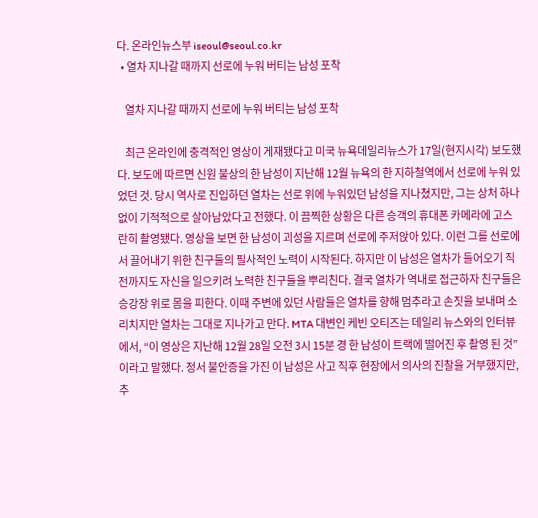다. 온라인뉴스부 iseoul@seoul.co.kr
  • 열차 지나갈 때까지 선로에 누워 버티는 남성 포착

    열차 지나갈 때까지 선로에 누워 버티는 남성 포착

    최근 온라인에 충격적인 영상이 게재됐다고 미국 뉴욕데일리뉴스가 17일(현지시각) 보도했다. 보도에 따르면 신원 불상의 한 남성이 지난해 12월 뉴욕의 한 지하철역에서 선로에 누워 있었던 것. 당시 역사로 진입하던 열차는 선로 위에 누워있던 남성을 지나쳤지만, 그는 상처 하나 없이 기적적으로 살아남았다고 전했다. 이 끔찍한 상황은 다른 승객의 휴대폰 카메라에 고스란히 촬영됐다. 영상을 보면 한 남성이 괴성을 지르며 선로에 주저앉아 있다. 이런 그를 선로에서 끌어내기 위한 친구들의 필사적인 노력이 시작된다. 하지만 이 남성은 열차가 들어오기 직전까지도 자신을 일으키려 노력한 친구들을 뿌리친다. 결국 열차가 역내로 접근하자 친구들은 승강장 위로 몸을 피한다. 이때 주변에 있던 사람들은 열차를 향해 멈추라고 손짓을 보내며 소리치지만 열차는 그대로 지나가고 만다. MTA 대변인 케빈 오티즈는 데일리 뉴스와의 인터뷰에서, “이 영상은 지난해 12월 28일 오전 3시 15분 경 한 남성이 트랙에 떨어진 후 촬영 된 것”이라고 말했다. 정서 불안증을 가진 이 남성은 사고 직후 현장에서 의사의 진찰을 거부했지만, 추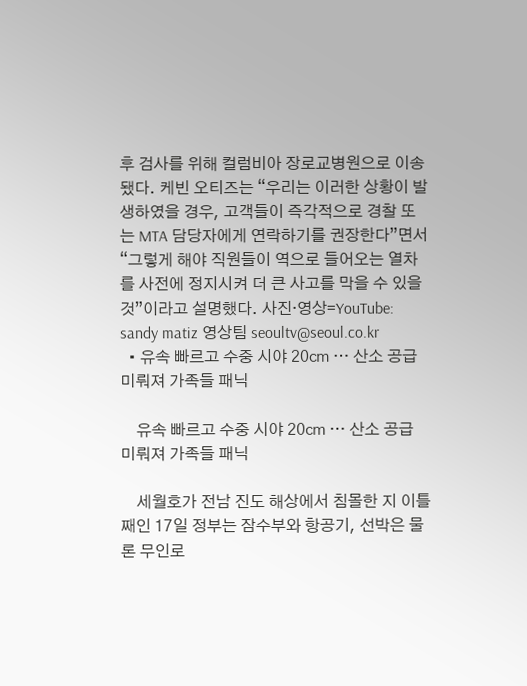후 검사를 위해 컬럼비아 장로교병원으로 이송됐다. 케빈 오티즈는 “우리는 이러한 상황이 발생하였을 경우, 고객들이 즉각적으로 경찰 또는 MTA 담당자에게 연락하기를 권장한다”면서 “그렇게 해야 직원들이 역으로 들어오는 열차를 사전에 정지시켜 더 큰 사고를 막을 수 있을 것”이라고 설명했다. 사진·영상=YouTube: sandy matiz 영상팀 seoultv@seoul.co.kr
  • 유속 빠르고 수중 시야 20㎝ … 산소 공급 미뤄져 가족들 패닉

    유속 빠르고 수중 시야 20㎝ … 산소 공급 미뤄져 가족들 패닉

    세월호가 전남 진도 해상에서 침몰한 지 이틀째인 17일 정부는 잠수부와 항공기, 선박은 물론 무인로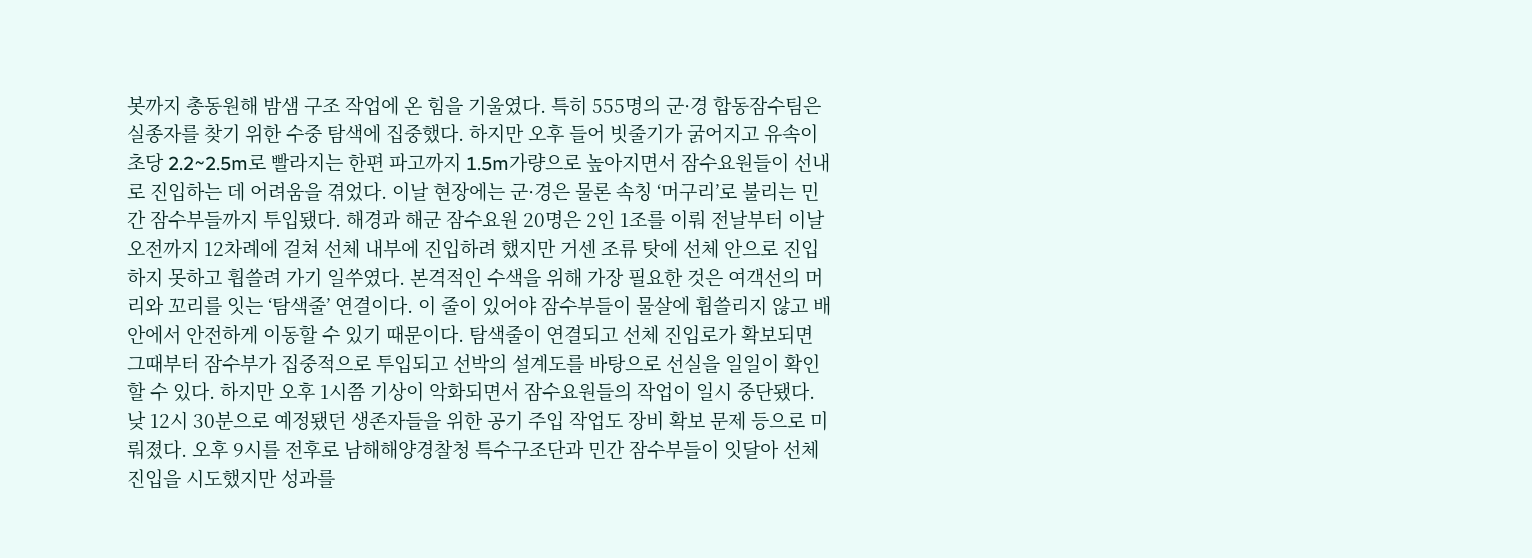봇까지 총동원해 밤샘 구조 작업에 온 힘을 기울였다. 특히 555명의 군·경 합동잠수팀은 실종자를 찾기 위한 수중 탐색에 집중했다. 하지만 오후 들어 빗줄기가 굵어지고 유속이 초당 2.2~2.5m로 빨라지는 한편 파고까지 1.5m가량으로 높아지면서 잠수요원들이 선내로 진입하는 데 어려움을 겪었다. 이날 현장에는 군·경은 물론 속칭 ‘머구리’로 불리는 민간 잠수부들까지 투입됐다. 해경과 해군 잠수요원 20명은 2인 1조를 이뤄 전날부터 이날 오전까지 12차례에 걸쳐 선체 내부에 진입하려 했지만 거센 조류 탓에 선체 안으로 진입하지 못하고 휩쓸려 가기 일쑤였다. 본격적인 수색을 위해 가장 필요한 것은 여객선의 머리와 꼬리를 잇는 ‘탐색줄’ 연결이다. 이 줄이 있어야 잠수부들이 물살에 휩쓸리지 않고 배 안에서 안전하게 이동할 수 있기 때문이다. 탐색줄이 연결되고 선체 진입로가 확보되면 그때부터 잠수부가 집중적으로 투입되고 선박의 설계도를 바탕으로 선실을 일일이 확인할 수 있다. 하지만 오후 1시쯤 기상이 악화되면서 잠수요원들의 작업이 일시 중단됐다. 낮 12시 30분으로 예정됐던 생존자들을 위한 공기 주입 작업도 장비 확보 문제 등으로 미뤄졌다. 오후 9시를 전후로 남해해양경찰청 특수구조단과 민간 잠수부들이 잇달아 선체 진입을 시도했지만 성과를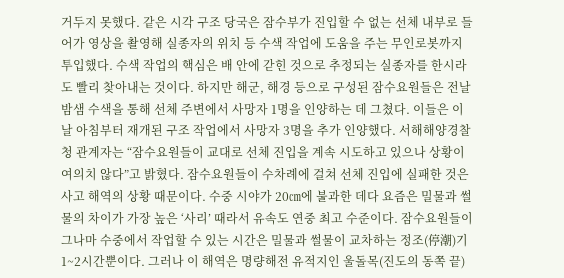거두지 못했다. 같은 시각 구조 당국은 잠수부가 진입할 수 없는 선체 내부로 들어가 영상을 촬영해 실종자의 위치 등 수색 작업에 도움을 주는 무인로봇까지 투입했다. 수색 작업의 핵심은 배 안에 갇힌 것으로 추정되는 실종자를 한시라도 빨리 찾아내는 것이다. 하지만 해군, 해경 등으로 구성된 잠수요원들은 전날 밤샘 수색을 통해 선체 주변에서 사망자 1명을 인양하는 데 그쳤다. 이들은 이날 아침부터 재개된 구조 작업에서 사망자 3명을 추가 인양했다. 서해해양경찰청 관계자는 “잠수요원들이 교대로 선체 진입을 계속 시도하고 있으나 상황이 여의치 않다”고 밝혔다. 잠수요원들이 수차례에 걸쳐 선체 진입에 실패한 것은 사고 해역의 상황 때문이다. 수중 시야가 20㎝에 불과한 데다 요즘은 밀물과 썰물의 차이가 가장 높은 ‘사리’ 때라서 유속도 연중 최고 수준이다. 잠수요원들이 그나마 수중에서 작업할 수 있는 시간은 밀물과 썰물이 교차하는 정조(停潮)기 1~2시간뿐이다. 그러나 이 해역은 명량해전 유적지인 울돌목(진도의 동쪽 끝)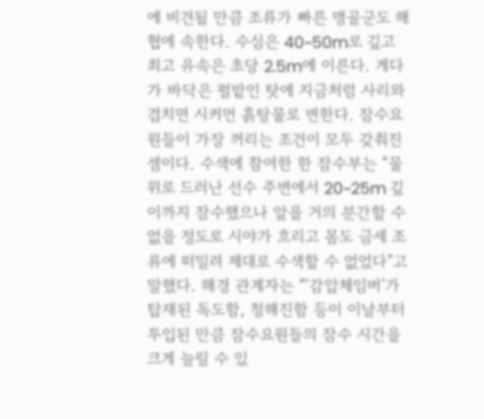에 비견될 만큼 조류가 빠른 맹골군도 해협에 속한다. 수심은 40~50m로 깊고 최고 유속은 초당 2.5m에 이른다. 게다가 바닥은 펄밭인 탓에 지금처럼 사리와 겹치면 시커먼 흙탕물로 변한다. 잠수요원들이 가장 꺼리는 조건이 모두 갖춰진 셈이다. 수색에 참여한 한 잠수부는 “물 위로 드러난 선수 주변에서 20~25m 깊이까지 잠수했으나 앞을 거의 분간할 수 없을 정도로 시야가 흐리고 몸도 금세 조류에 떠밀려 제대로 수색할 수 없었다”고 말했다. 해경 관계자는 “‘감압체임버’가 탑재된 독도함, 청해진함 등이 이날부터 투입된 만큼 잠수요원들의 잠수 시간을 크게 늘릴 수 있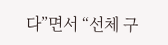다”면서 “선체 구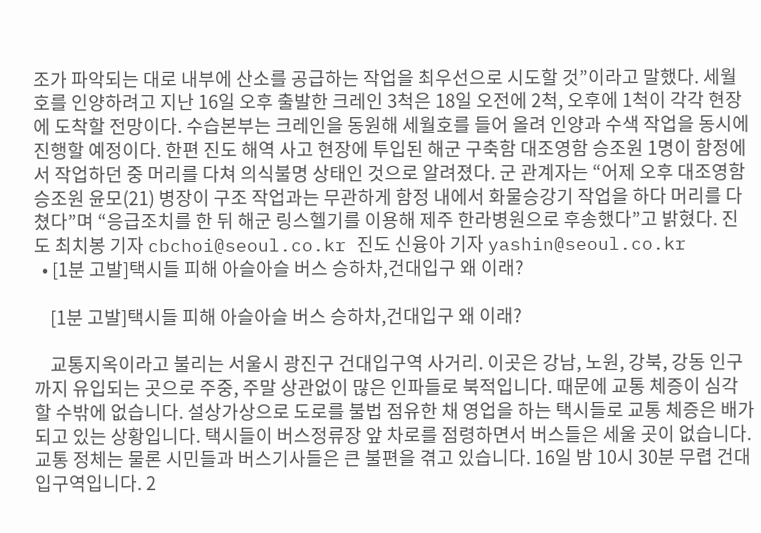조가 파악되는 대로 내부에 산소를 공급하는 작업을 최우선으로 시도할 것”이라고 말했다. 세월호를 인양하려고 지난 16일 오후 출발한 크레인 3척은 18일 오전에 2척, 오후에 1척이 각각 현장에 도착할 전망이다. 수습본부는 크레인을 동원해 세월호를 들어 올려 인양과 수색 작업을 동시에 진행할 예정이다. 한편 진도 해역 사고 현장에 투입된 해군 구축함 대조영함 승조원 1명이 함정에서 작업하던 중 머리를 다쳐 의식불명 상태인 것으로 알려졌다. 군 관계자는 “어제 오후 대조영함 승조원 윤모(21) 병장이 구조 작업과는 무관하게 함정 내에서 화물승강기 작업을 하다 머리를 다쳤다”며 “응급조치를 한 뒤 해군 링스헬기를 이용해 제주 한라병원으로 후송했다”고 밝혔다. 진도 최치봉 기자 cbchoi@seoul.co.kr 진도 신융아 기자 yashin@seoul.co.kr
  • [1분 고발]택시들 피해 아슬아슬 버스 승하차,건대입구 왜 이래?

    [1분 고발]택시들 피해 아슬아슬 버스 승하차,건대입구 왜 이래?

    교통지옥이라고 불리는 서울시 광진구 건대입구역 사거리. 이곳은 강남, 노원, 강북, 강동 인구까지 유입되는 곳으로 주중, 주말 상관없이 많은 인파들로 북적입니다. 때문에 교통 체증이 심각할 수밖에 없습니다. 설상가상으로 도로를 불법 점유한 채 영업을 하는 택시들로 교통 체증은 배가 되고 있는 상황입니다. 택시들이 버스정류장 앞 차로를 점령하면서 버스들은 세울 곳이 없습니다. 교통 정체는 물론 시민들과 버스기사들은 큰 불편을 겪고 있습니다. 16일 밤 10시 30분 무렵 건대입구역입니다. 2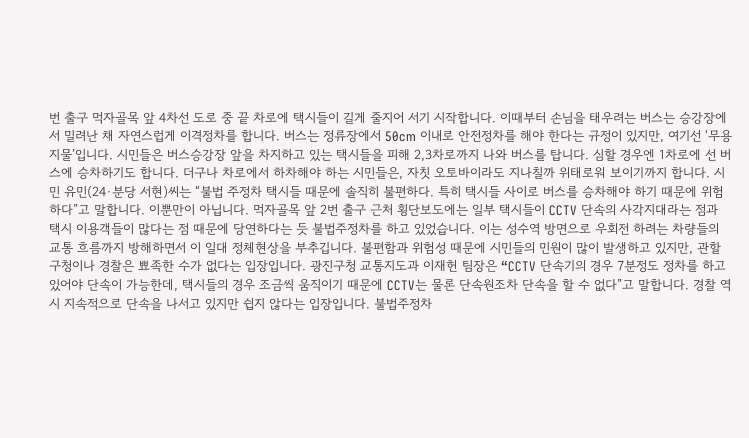번 출구 먹자골목 앞 4차선 도로 중 끝 차로에 택시들이 길게 줄지어 서기 시작합니다. 이때부터 손님을 태우려는 버스는 승강장에서 밀려난 채 자연스럽게 이격정차를 합니다. 버스는 정류장에서 50cm 이내로 안전정차를 해야 한다는 규정이 있지만, 여기선 ‘무용지물’입니다. 시민들은 버스승강장 앞을 차지하고 있는 택시들을 피해 2,3차로까지 나와 버스를 탑니다. 심할 경우엔 1차로에 선 버스에 승차하기도 합니다. 더구나 차로에서 하차해야 하는 시민들은, 자칫 오토바이라도 지나칠까 위태로워 보이기까지 합니다. 시민 유민(24·분당 서현)씨는 “불법 주정차 택시들 때문에 솔직히 불편하다. 특히 택시들 사이로 버스를 승차해야 하기 때문에 위험하다”고 말합니다. 이뿐만이 아닙니다. 먹자골목 앞 2번 출구 근처 횡단보도에는 일부 택시들이 CCTV 단속의 사각지대라는 점과 택시 이용객들이 많다는 점 때문에 당연하다는 듯 불법주정차를 하고 있었습니다. 이는 성수역 방면으로 우회전 하려는 차량들의 교통 흐름까지 방해하면서 이 일대 정체현상을 부추깁니다. 불편함과 위험성 때문에 시민들의 민원이 많이 발생하고 있지만, 관할 구청이나 경찰은 뾰족한 수가 없다는 입장입니다. 광진구청 교통지도과 이재헌 팀장은 “CCTV 단속기의 경우 7분정도 정차를 하고 있어야 단속이 가능한데, 택시들의 경우 조금씩 움직이기 때문에 CCTV는 물론 단속원조차 단속을 할 수 없다”고 말합니다. 경찰 역시 지속적으로 단속을 나서고 있지만 쉽지 않다는 입장입니다. 불법주정차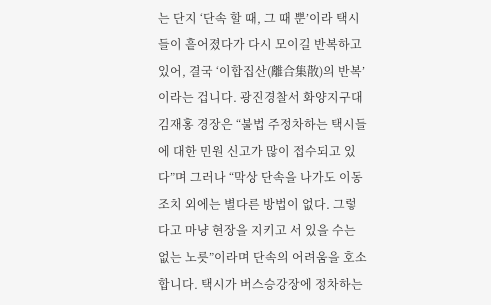는 단지 ‘단속 할 때, 그 때 뿐’이라 택시들이 흩어졌다가 다시 모이길 반복하고 있어, 결국 ‘이합집산(離合集散)의 반복’이라는 겁니다. 광진경찰서 화양지구대 김재홍 경장은 “불법 주정차하는 택시들에 대한 민원 신고가 많이 접수되고 있다”며 그러나 “막상 단속을 나가도 이동 조치 외에는 별다른 방법이 없다. 그렇다고 마냥 현장을 지키고 서 있을 수는 없는 노릇”이라며 단속의 어려움을 호소합니다. 택시가 버스승강장에 정차하는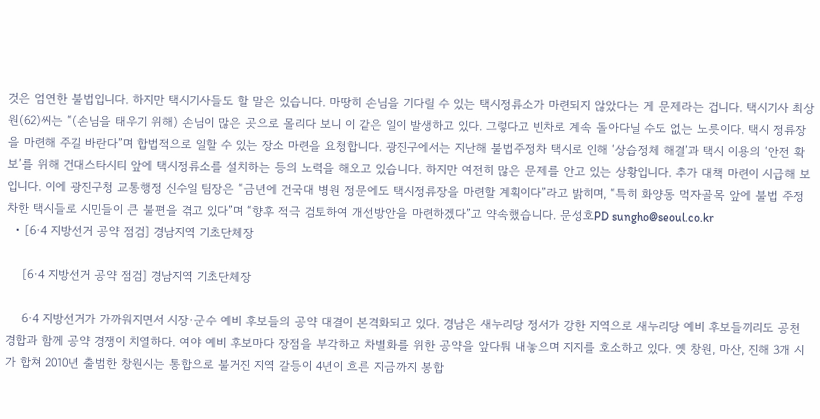것은 엄연한 불법입니다. 하지만 택시기사들도 할 말은 있습니다. 마땅히 손님을 기다릴 수 있는 택시정류소가 마련되지 않았다는 게 문제라는 겁니다. 택시기사 최상원(62)씨는 “(손님을 태우기 위해) 손님이 많은 곳으로 몰리다 보니 이 같은 일이 발생하고 있다. 그렇다고 빈차로 계속 돌아다닐 수도 없는 노릇이다. 택시 정류장을 마련해 주길 바란다”며 합법적으로 일할 수 있는 장소 마련을 요청합니다. 광진구에서는 지난해 불법주정차 택시로 인해 ‘상습정체 해결’과 택시 이용의 ‘안전 확보’를 위해 건대스타시티 앞에 택시정류소를 설치하는 등의 노력을 해오고 있습니다. 하지만 여전히 많은 문제를 안고 있는 상황입니다. 추가 대책 마련이 시급해 보입니다. 이에 광진구청 교통행정 신수일 팀장은 “금년에 건국대 병원 정문에도 택시정류장을 마련할 계획이다”라고 밝히며, “특히 화양동 먹자골목 앞에 불법 주정차한 택시들로 시민들이 큰 불편을 겪고 있다”며 “향후 적극 검토하여 개선방안을 마련하겠다”고 약속했습니다. 문성호PD sungho@seoul.co.kr
  • [6·4 지방선거 공약 점검] 경남지역 기초단체장

    [6·4 지방선거 공약 점검] 경남지역 기초단체장

    6·4 지방선거가 가까워지면서 시장·군수 예비 후보들의 공약 대결이 본격화되고 있다. 경남은 새누리당 정서가 강한 지역으로 새누리당 예비 후보들끼리도 공천 경합과 함께 공약 경쟁이 치열하다. 여야 예비 후보마다 장점을 부각하고 차별화를 위한 공약을 앞다퉈 내놓으며 지지를 호소하고 있다. 옛 창원, 마산, 진해 3개 시가 합쳐 2010년 출범한 창원시는 통합으로 불거진 지역 갈등이 4년이 흐른 지금까지 봉합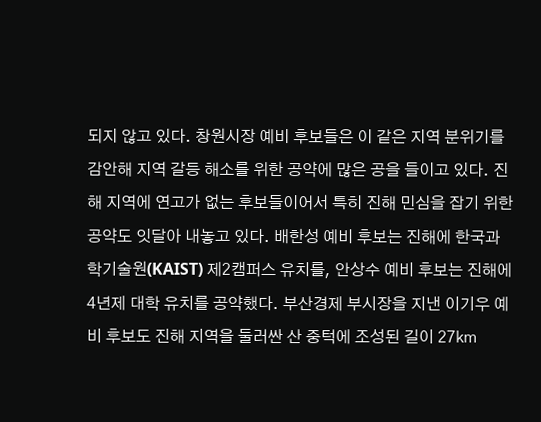되지 않고 있다. 창원시장 예비 후보들은 이 같은 지역 분위기를 감안해 지역 갈등 해소를 위한 공약에 많은 공을 들이고 있다. 진해 지역에 연고가 없는 후보들이어서 특히 진해 민심을 잡기 위한 공약도 잇달아 내놓고 있다. 배한성 예비 후보는 진해에 한국과학기술원(KAIST) 제2캠퍼스 유치를, 안상수 예비 후보는 진해에 4년제 대학 유치를 공약했다. 부산경제 부시장을 지낸 이기우 예비 후보도 진해 지역을 둘러싼 산 중턱에 조성된 길이 27㎞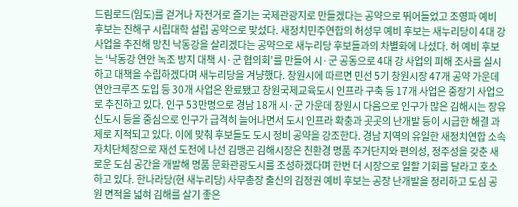드림로드(임도)를 걷거나 자전거로 즐기는 국제관광지로 만들겠다는 공약으로 뛰어들었고 조영파 예비 후보는 진해구 시립대학 설립 공약으로 맞섰다. 새정치민주연합의 허성무 예비 후보는 새누리당이 4대 강 사업을 추진해 망친 낙동강을 살리겠다는 공약으로 새누리당 후보들과의 차별화에 나섰다. 허 예비 후보는 ‘낙동강 연안 녹조 방지 대책 시·군 협의회’를 만들어 시·군 공동으로 4대 강 사업의 피해 조사를 실시하고 대책을 수립하겠다며 새누리당을 겨냥했다. 창원시에 따르면 민선 5기 창원시장 47개 공약 가운데 연안크루즈 도입 등 30개 사업은 완료됐고 창원국제교육도시 인프라 구축 등 17개 사업은 중장기 사업으로 추진하고 있다. 인구 53만명으로 경남 18개 시·군 가운데 창원시 다음으로 인구가 많은 김해시는 장유 신도시 등을 중심으로 인구가 급격히 늘어나면서 도시 인프라 확충과 곳곳의 난개발 등이 시급한 해결 과제로 지적되고 있다. 이에 맞춰 후보들도 도시 정비 공약을 강조한다. 경남 지역의 유일한 새정치연합 소속 자치단체장으로 재선 도전에 나선 김맹곤 김해시장은 친환경 명품 주거단지와 편의성, 정주성을 갖춘 새로운 도심 공간을 개발해 명품 문화관광도시를 조성하겠다며 한번 더 시장으로 일할 기회를 달라고 호소하고 있다. 한나라당(현 새누리당) 사무총장 출신의 김정권 예비 후보는 공장 난개발을 정리하고 도심 공원 면적을 넓혀 김해를 살기 좋은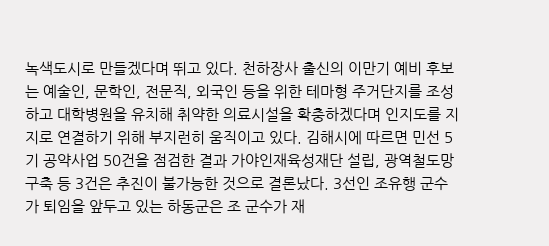녹색도시로 만들겠다며 뛰고 있다. 천하장사 출신의 이만기 예비 후보는 예술인, 문학인, 전문직, 외국인 등을 위한 테마형 주거단지를 조성하고 대학병원을 유치해 취약한 의료시설을 확충하겠다며 인지도를 지지로 연결하기 위해 부지런히 움직이고 있다. 김해시에 따르면 민선 5기 공약사업 50건을 점검한 결과 가야인재육성재단 설립, 광역철도망 구축 등 3건은 추진이 불가능한 것으로 결론났다. 3선인 조유행 군수가 퇴임을 앞두고 있는 하동군은 조 군수가 재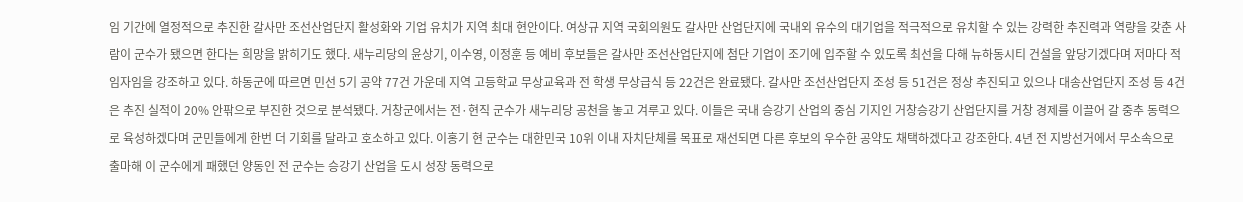임 기간에 열정적으로 추진한 갈사만 조선산업단지 활성화와 기업 유치가 지역 최대 현안이다. 여상규 지역 국회의원도 갈사만 산업단지에 국내외 유수의 대기업을 적극적으로 유치할 수 있는 강력한 추진력과 역량을 갖춘 사람이 군수가 됐으면 한다는 희망을 밝히기도 했다. 새누리당의 윤상기, 이수영, 이정훈 등 예비 후보들은 갈사만 조선산업단지에 첨단 기업이 조기에 입주할 수 있도록 최선을 다해 뉴하동시티 건설을 앞당기겠다며 저마다 적임자임을 강조하고 있다. 하동군에 따르면 민선 5기 공약 77건 가운데 지역 고등학교 무상교육과 전 학생 무상급식 등 22건은 완료됐다. 갈사만 조선산업단지 조성 등 51건은 정상 추진되고 있으나 대송산업단지 조성 등 4건은 추진 실적이 20% 안팎으로 부진한 것으로 분석됐다. 거창군에서는 전·현직 군수가 새누리당 공천을 놓고 겨루고 있다. 이들은 국내 승강기 산업의 중심 기지인 거창승강기 산업단지를 거창 경제를 이끌어 갈 중추 동력으로 육성하겠다며 군민들에게 한번 더 기회를 달라고 호소하고 있다. 이홍기 현 군수는 대한민국 10위 이내 자치단체를 목표로 재선되면 다른 후보의 우수한 공약도 채택하겠다고 강조한다. 4년 전 지방선거에서 무소속으로 출마해 이 군수에게 패했던 양동인 전 군수는 승강기 산업을 도시 성장 동력으로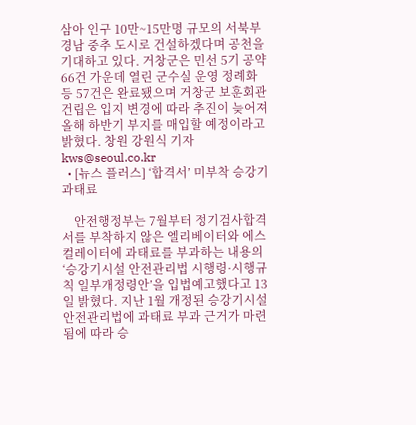삼아 인구 10만~15만명 규모의 서북부 경남 중추 도시로 건설하겠다며 공천을 기대하고 있다. 거창군은 민선 5기 공약 66건 가운데 열린 군수실 운영 정례화 등 57건은 완료됐으며 거창군 보훈회관 건립은 입지 변경에 따라 추진이 늦어져 올해 하반기 부지를 매입할 예정이라고 밝혔다. 창원 강원식 기자 kws@seoul.co.kr
  • [뉴스 플러스] ‘합격서’ 미부착 승강기 과태료

    안전행정부는 7월부터 정기검사합격서를 부착하지 않은 엘리베이터와 에스컬레이터에 과태료를 부과하는 내용의 ‘승강기시설 안전관리법 시행령·시행규칙 일부개정령안’을 입법예고했다고 13일 밝혔다. 지난 1월 개정된 승강기시설 안전관리법에 과태료 부과 근거가 마련됨에 따라 승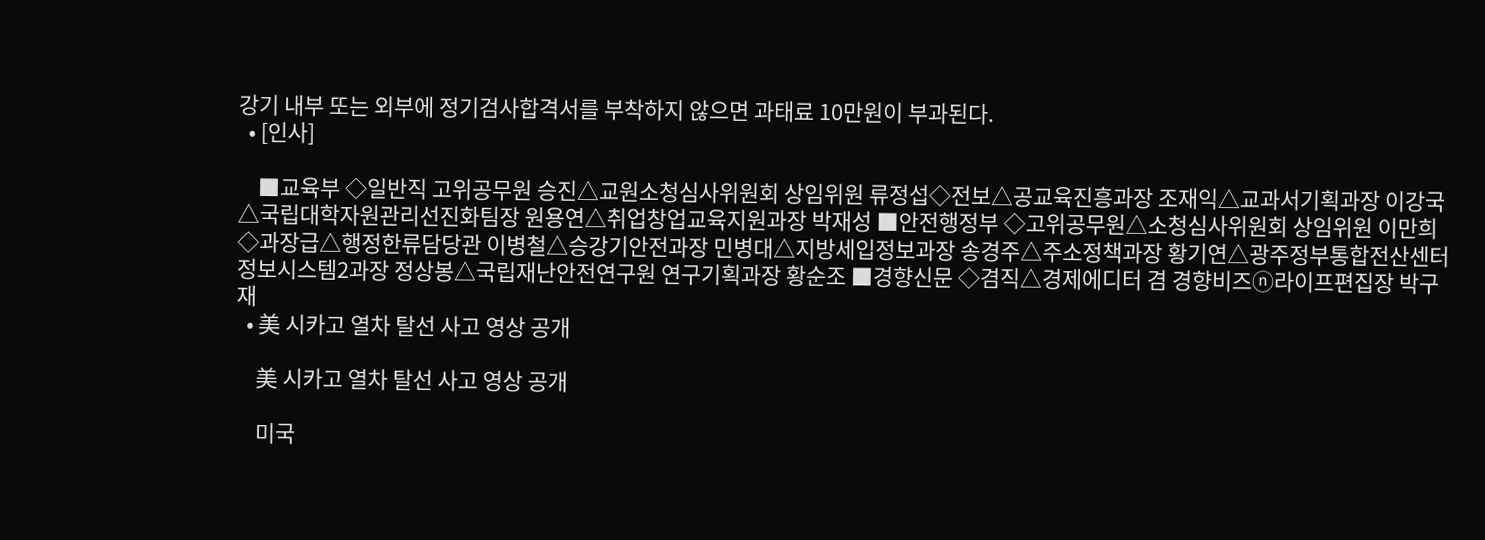강기 내부 또는 외부에 정기검사합격서를 부착하지 않으면 과태료 10만원이 부과된다.
  • [인사]

    ■교육부 ◇일반직 고위공무원 승진△교원소청심사위원회 상임위원 류정섭◇전보△공교육진흥과장 조재익△교과서기획과장 이강국△국립대학자원관리선진화팀장 원용연△취업창업교육지원과장 박재성 ■안전행정부 ◇고위공무원△소청심사위원회 상임위원 이만희◇과장급△행정한류담당관 이병철△승강기안전과장 민병대△지방세입정보과장 송경주△주소정책과장 황기연△광주정부통합전산센터 정보시스템2과장 정상봉△국립재난안전연구원 연구기획과장 황순조 ■경향신문 ◇겸직△경제에디터 겸 경향비즈ⓝ라이프편집장 박구재
  • 美 시카고 열차 탈선 사고 영상 공개

    美 시카고 열차 탈선 사고 영상 공개

    미국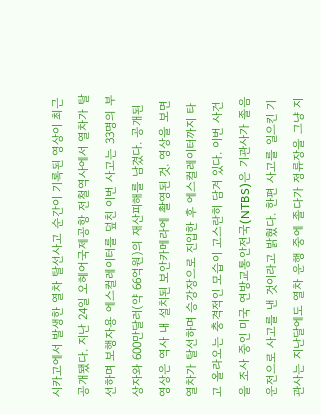시카고에서 발생한 열차 탈선사고 순간이 기록된 영상이 최근 공개됐다. 지난 24일 오헤어국제공항 전철역사에서 열차가 탈선하며 보행자용 에스컬레이터를 덮친 이번 사고는 33명의 부상자와 600만달러(약 66억원)의 재산피해를 남겼다. 공개된 영상은 역사 내 설치된 보안카메라에 촬영된 것. 영상을 보면 열차가 탈선하며 승강장으로 진입한 후 에스컬레이터까지 타고 올라오는 충격적인 모습이 고스란히 담겨 있다. 이번 사건을 조사 중인 미국 연방교통안전국(NTBS)은 기관사가 졸음운전으로 사고를 낸 것이라고 밝혔다. 한편 사고를 일으킨 기관사는 지난달에도 열차 운행 중에 졸다가 정류장을 그냥 지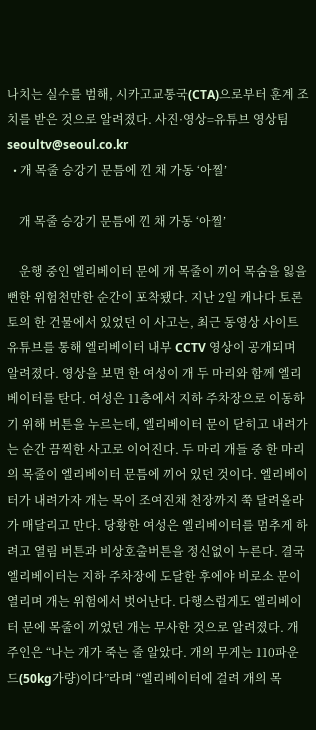나치는 실수를 범해, 시카고교통국(CTA)으로부터 훈계 조치를 받은 것으로 알려졌다. 사진·영상=유튜브 영상팀 seoultv@seoul.co.kr
  • 개 목줄 승강기 문틈에 낀 채 가동 ‘아찔’

    개 목줄 승강기 문틈에 낀 채 가동 ‘아찔’

    운행 중인 엘리베이터 문에 개 목줄이 끼어 목숨을 잃을 뻔한 위험천만한 순간이 포착됐다. 지난 2일 캐나다 토론토의 한 건물에서 있었던 이 사고는, 최근 동영상 사이트 유튜브를 통해 엘리베이터 내부 CCTV 영상이 공개되며 알려졌다. 영상을 보면 한 여성이 개 두 마리와 함께 엘리베이터를 탄다. 여성은 11층에서 지하 주차장으로 이동하기 위해 버튼을 누르는데, 엘리베이터 문이 닫히고 내려가는 순간 끔찍한 사고로 이어진다. 두 마리 개들 중 한 마리의 목줄이 엘리베이터 문틈에 끼어 있던 것이다. 엘리베이터가 내려가자 개는 목이 조여진채 천장까지 쭉 달려올라가 매달리고 만다. 당황한 여성은 엘리베이터를 멈추게 하려고 열림 버튼과 비상호출버튼을 정신없이 누른다. 결국 엘리베이터는 지하 주차장에 도달한 후에야 비로소 문이 열리며 개는 위험에서 벗어난다. 다행스럽게도 엘리베이터 문에 목줄이 끼었던 개는 무사한 것으로 알려졌다. 개 주인은 “나는 개가 죽는 줄 알았다. 개의 무게는 110파운드(50kg가량)이다”라며 “엘리베이터에 걸려 개의 목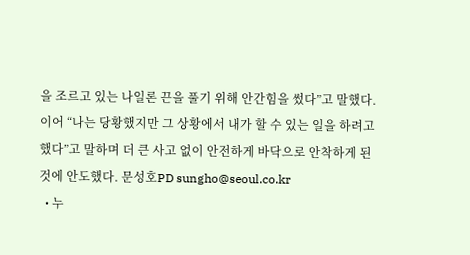을 조르고 있는 나일론 끈을 풀기 위해 안간힘을 썼다”고 말했다. 이어 “나는 당황했지만 그 상황에서 내가 할 수 있는 일을 하려고 했다”고 말하며 더 큰 사고 없이 안전하게 바닥으로 안착하게 된 것에 안도했다. 문성호PD sungho@seoul.co.kr
  • 누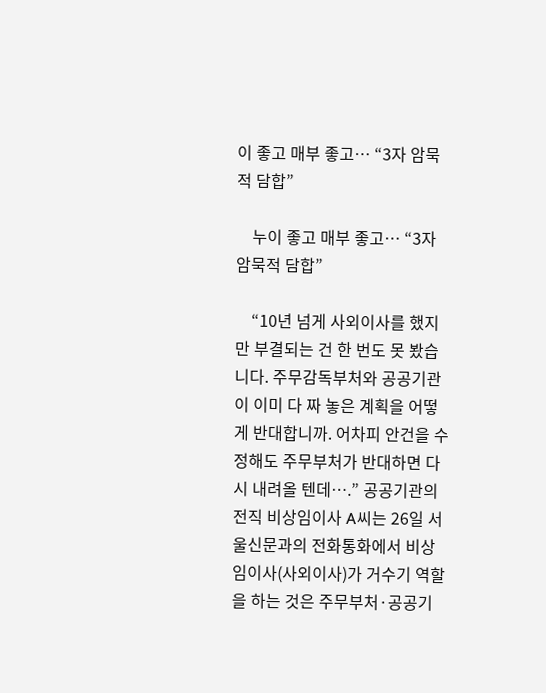이 좋고 매부 좋고… “3자 암묵적 담합”

    누이 좋고 매부 좋고… “3자 암묵적 담합”

    “10년 넘게 사외이사를 했지만 부결되는 건 한 번도 못 봤습니다. 주무감독부처와 공공기관이 이미 다 짜 놓은 계획을 어떻게 반대합니까. 어차피 안건을 수정해도 주무부처가 반대하면 다시 내려올 텐데….” 공공기관의 전직 비상임이사 A씨는 26일 서울신문과의 전화통화에서 비상임이사(사외이사)가 거수기 역할을 하는 것은 주무부처·공공기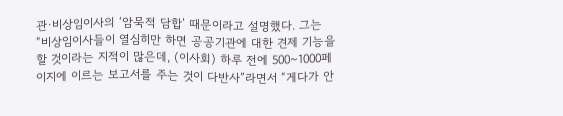관·비상임이사의 ‘암묵적 담합’ 때문이라고 설명했다. 그는 “비상임이사들이 열심히만 하면 공공기관에 대한 견제 기능을 할 것이라는 지적이 많은데, (이사회) 하루 전에 500~1000페이지에 이르는 보고서를 주는 것이 다반사”라면서 “게다가 안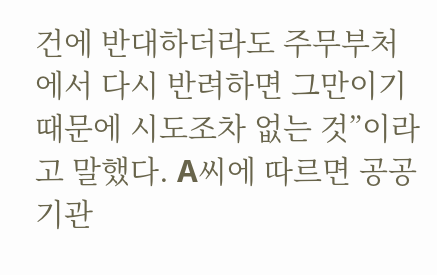건에 반대하더라도 주무부처에서 다시 반려하면 그만이기 때문에 시도조차 없는 것”이라고 말했다. A씨에 따르면 공공기관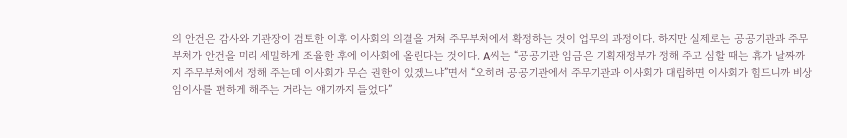의 안건은 감사와 기관장이 검토한 이후 이사회의 의결을 거쳐 주무부처에서 확정하는 것이 업무의 과정이다. 하지만 실제로는 공공기관과 주무부처가 안건을 미리 세밀하게 조율한 후에 이사회에 올린다는 것이다. A씨는 “공공기관 임금은 기획재정부가 정해 주고 심할 때는 휴가 날짜까지 주무부처에서 정해 주는데 이사회가 무슨 권한이 있겠느냐”면서 “오히려 공공기관에서 주무기관과 이사회가 대립하면 이사회가 힘드니까 비상임이사를 편하게 해주는 거라는 얘기까지 들었다”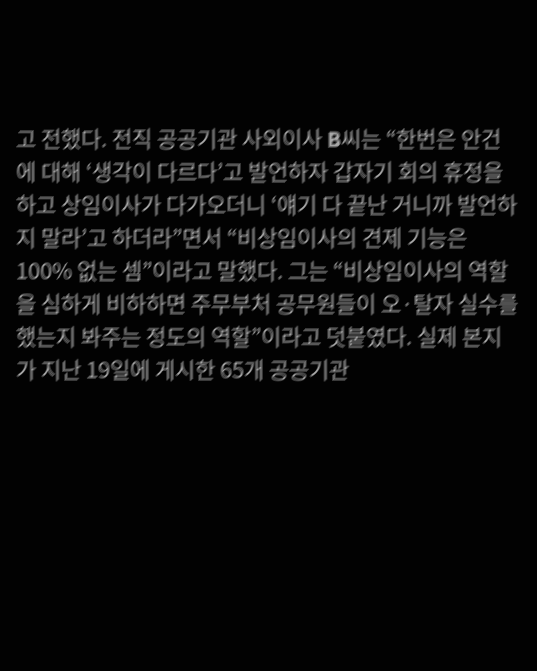고 전했다. 전직 공공기관 사외이사 B씨는 “한번은 안건에 대해 ‘생각이 다르다’고 발언하자 갑자기 회의 휴정을 하고 상임이사가 다가오더니 ‘얘기 다 끝난 거니까 발언하지 말라’고 하더라”면서 “비상임이사의 견제 기능은 100% 없는 셈”이라고 말했다. 그는 “비상임이사의 역할을 심하게 비하하면 주무부처 공무원들이 오·탈자 실수를 했는지 봐주는 정도의 역할”이라고 덧붙였다. 실제 본지가 지난 19일에 게시한 65개 공공기관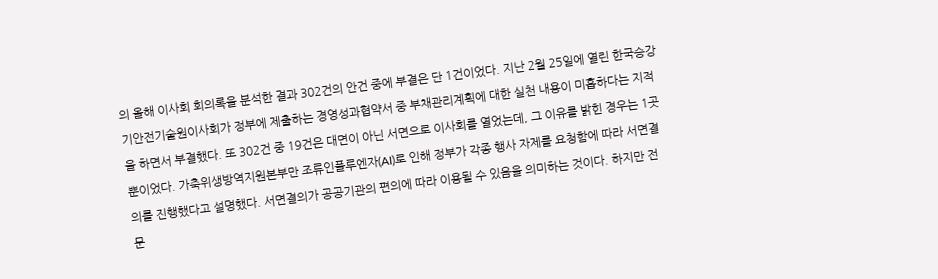의 올해 이사회 회의록을 분석한 결과 302건의 안건 중에 부결은 단 1건이었다. 지난 2월 25일에 열린 한국승강기안전기술원이사회가 정부에 제출하는 경영성과협약서 중 부채관리계획에 대한 실천 내용이 미흡하다는 지적을 하면서 부결했다. 또 302건 중 19건은 대면이 아닌 서면으로 이사회를 열었는데, 그 이유를 밝힌 경우는 1곳뿐이었다. 가축위생방역지원본부만 조류인플루엔자(AI)로 인해 정부가 각종 행사 자제를 요청함에 따라 서면결의를 진행했다고 설명했다. 서면결의가 공공기관의 편의에 따라 이용될 수 있음을 의미하는 것이다. 하지만 전문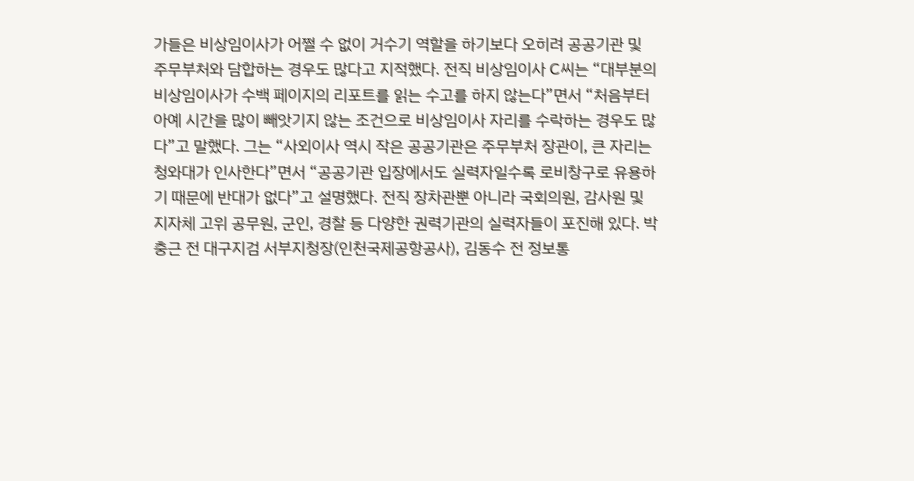가들은 비상임이사가 어쩔 수 없이 거수기 역할을 하기보다 오히려 공공기관 및 주무부처와 담합하는 경우도 많다고 지적했다. 전직 비상임이사 C씨는 “대부분의 비상임이사가 수백 페이지의 리포트를 읽는 수고를 하지 않는다”면서 “처음부터 아예 시간을 많이 빼앗기지 않는 조건으로 비상임이사 자리를 수락하는 경우도 많다”고 말했다. 그는 “사외이사 역시 작은 공공기관은 주무부처 장관이, 큰 자리는 청와대가 인사한다”면서 “공공기관 입장에서도 실력자일수록 로비창구로 유용하기 때문에 반대가 없다”고 설명했다. 전직 장차관뿐 아니라 국회의원, 감사원 및 지자체 고위 공무원, 군인, 경찰 등 다양한 권력기관의 실력자들이 포진해 있다. 박충근 전 대구지검 서부지청장(인천국제공항공사), 김동수 전 정보통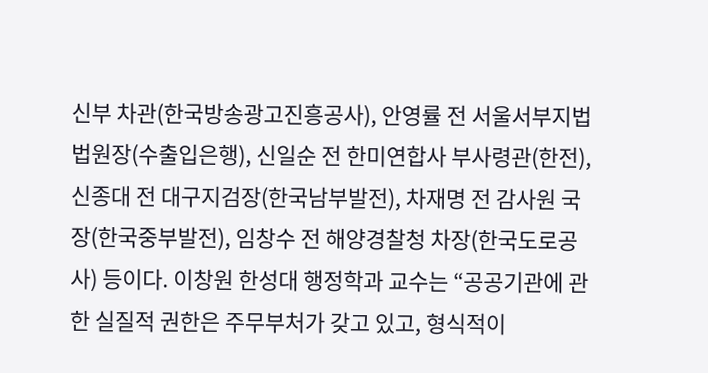신부 차관(한국방송광고진흥공사), 안영률 전 서울서부지법 법원장(수출입은행), 신일순 전 한미연합사 부사령관(한전), 신종대 전 대구지검장(한국남부발전), 차재명 전 감사원 국장(한국중부발전), 임창수 전 해양경찰청 차장(한국도로공사) 등이다. 이창원 한성대 행정학과 교수는 “공공기관에 관한 실질적 권한은 주무부처가 갖고 있고, 형식적이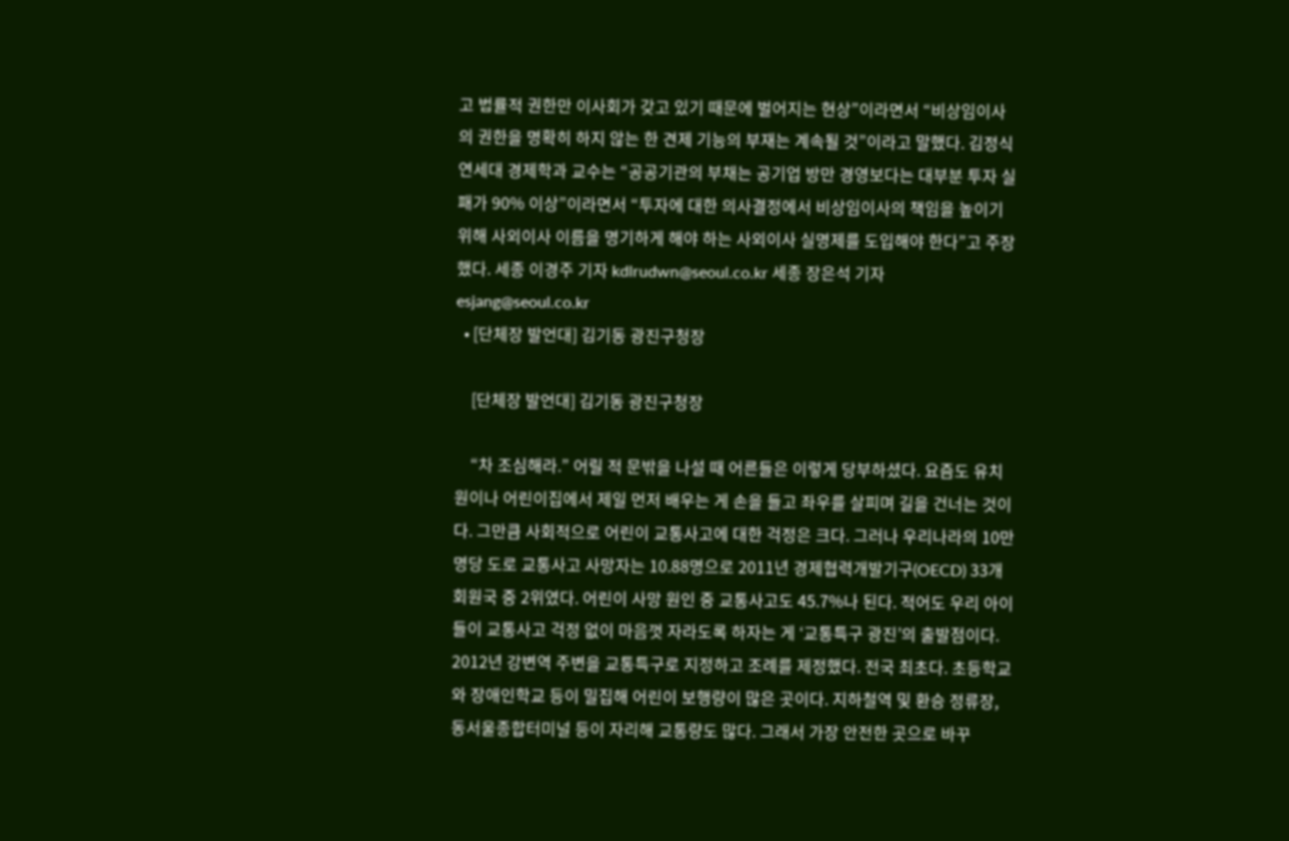고 법률적 권한만 이사회가 갖고 있기 때문에 벌어지는 현상”이라면서 “비상임이사의 권한을 명확히 하지 않는 한 견제 기능의 부재는 계속될 것”이라고 말했다. 김정식 연세대 경제학과 교수는 “공공기관의 부채는 공기업 방만 경영보다는 대부분 투자 실패가 90% 이상”이라면서 “투자에 대한 의사결정에서 비상임이사의 책임을 높이기 위해 사외이사 이름을 명기하게 해야 하는 사외이사 실명제를 도입해야 한다”고 주장했다. 세종 이경주 기자 kdlrudwn@seoul.co.kr 세종 장은석 기자 esjang@seoul.co.kr
  • [단체장 발언대] 김기동 광진구청장

    [단체장 발언대] 김기동 광진구청장

    “차 조심해라.” 어릴 적 문밖을 나설 때 어른들은 이렇게 당부하셨다. 요즘도 유치원이나 어린이집에서 제일 먼저 배우는 게 손을 들고 좌우를 살피며 길을 건너는 것이다. 그만큼 사회적으로 어린이 교통사고에 대한 걱정은 크다. 그러나 우리나라의 10만명당 도로 교통사고 사망자는 10.88명으로 2011년 경제협력개발기구(OECD) 33개 회원국 중 2위였다. 어린이 사망 원인 중 교통사고도 45.7%나 된다. 적어도 우리 아이들이 교통사고 걱정 없이 마음껏 자라도록 하자는 게 ‘교통특구 광진’의 출발점이다. 2012년 강변역 주변을 교통특구로 지정하고 조례를 제정했다. 전국 최초다. 초등학교와 장애인학교 등이 밀집해 어린이 보행량이 많은 곳이다. 지하철역 및 환승 정류장, 동서울종합터미널 등이 자리해 교통량도 많다. 그래서 가장 안전한 곳으로 바꾸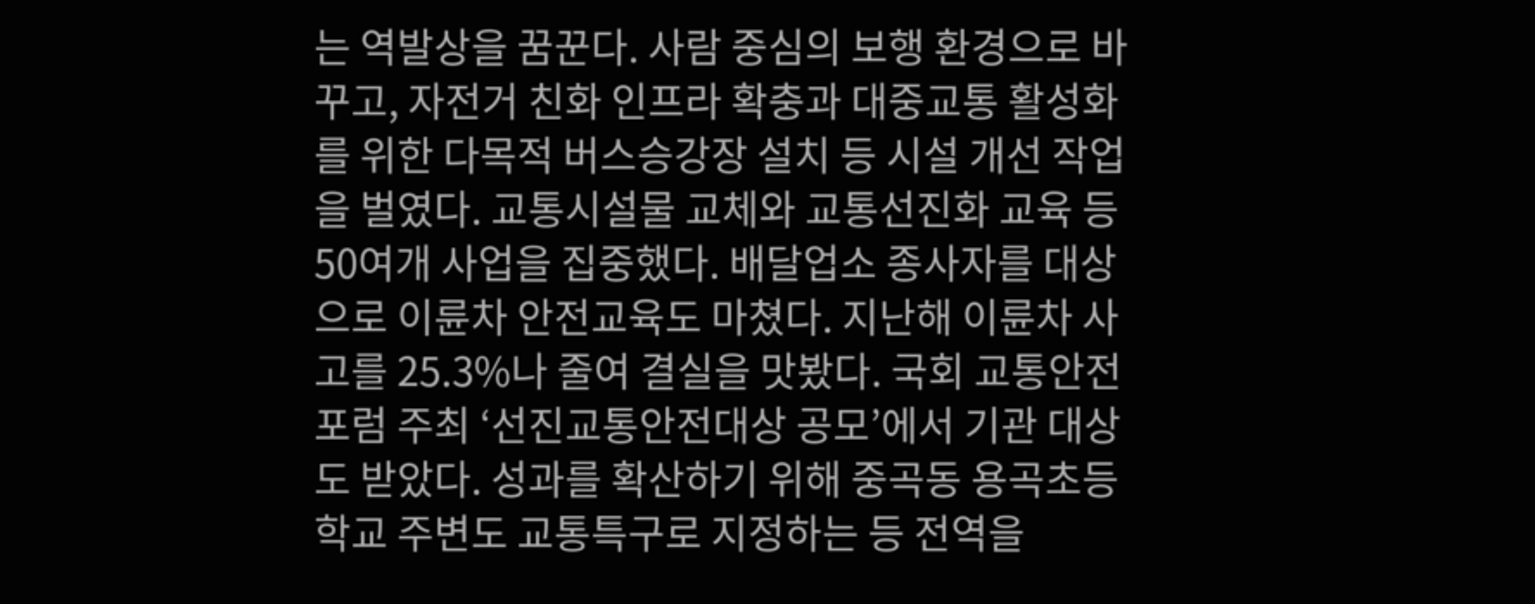는 역발상을 꿈꾼다. 사람 중심의 보행 환경으로 바꾸고, 자전거 친화 인프라 확충과 대중교통 활성화를 위한 다목적 버스승강장 설치 등 시설 개선 작업을 벌였다. 교통시설물 교체와 교통선진화 교육 등 50여개 사업을 집중했다. 배달업소 종사자를 대상으로 이륜차 안전교육도 마쳤다. 지난해 이륜차 사고를 25.3%나 줄여 결실을 맛봤다. 국회 교통안전포럼 주최 ‘선진교통안전대상 공모’에서 기관 대상도 받았다. 성과를 확산하기 위해 중곡동 용곡초등학교 주변도 교통특구로 지정하는 등 전역을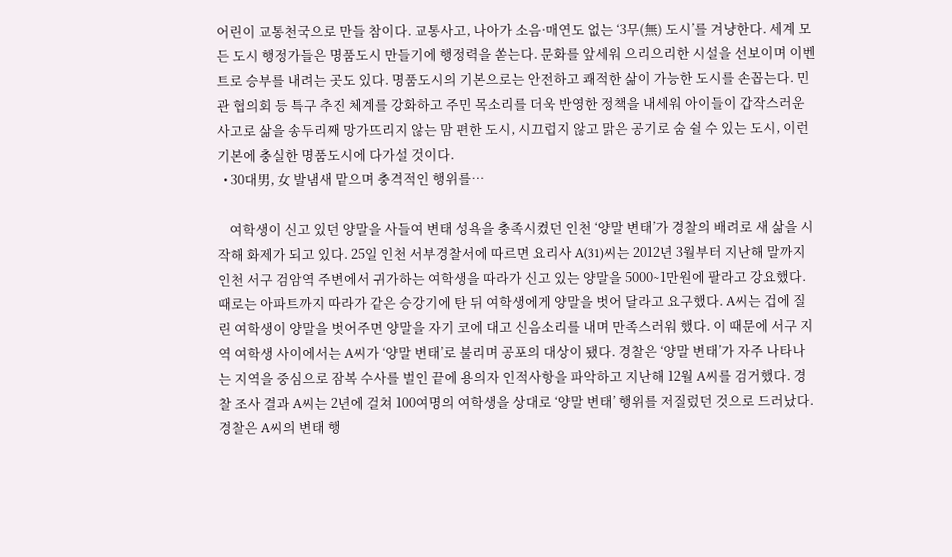어린이 교통천국으로 만들 참이다. 교통사고, 나아가 소음·매연도 없는 ‘3무(無) 도시’를 겨냥한다. 세계 모든 도시 행정가들은 명품도시 만들기에 행정력을 쏟는다. 문화를 앞세워 으리으리한 시설을 선보이며 이벤트로 승부를 내려는 곳도 있다. 명품도시의 기본으로는 안전하고 쾌적한 삶이 가능한 도시를 손꼽는다. 민관 협의회 등 특구 추진 체계를 강화하고 주민 목소리를 더욱 반영한 정책을 내세워 아이들이 갑작스러운 사고로 삶을 송두리째 망가뜨리지 않는 맘 편한 도시, 시끄럽지 않고 맑은 공기로 숨 쉴 수 있는 도시, 이런 기본에 충실한 명품도시에 다가설 것이다.
  • 30대男, 女 발냄새 맡으며 충격적인 행위를…

    여학생이 신고 있던 양말을 사들여 변태 성욕을 충족시켰던 인천 ‘양말 변태’가 경찰의 배려로 새 삶을 시작해 화제가 되고 있다. 25일 인천 서부경찰서에 따르면 요리사 A(31)씨는 2012년 3월부터 지난해 말까지 인천 서구 검암역 주변에서 귀가하는 여학생을 따라가 신고 있는 양말을 5000∼1만원에 팔라고 강요했다. 때로는 아파트까지 따라가 같은 승강기에 탄 뒤 여학생에게 양말을 벗어 달라고 요구했다. A씨는 겁에 질린 여학생이 양말을 벗어주면 양말을 자기 코에 대고 신음소리를 내며 만족스러워 했다. 이 때문에 서구 지역 여학생 사이에서는 A씨가 ‘양말 변태’로 불리며 공포의 대상이 됐다. 경찰은 ‘양말 변태’가 자주 나타나는 지역을 중심으로 잠복 수사를 벌인 끝에 용의자 인적사항을 파악하고 지난해 12월 A씨를 검거했다. 경찰 조사 결과 A씨는 2년에 걸쳐 100여명의 여학생을 상대로 ‘양말 변태’ 행위를 저질렀던 것으로 드러났다. 경찰은 A씨의 변태 행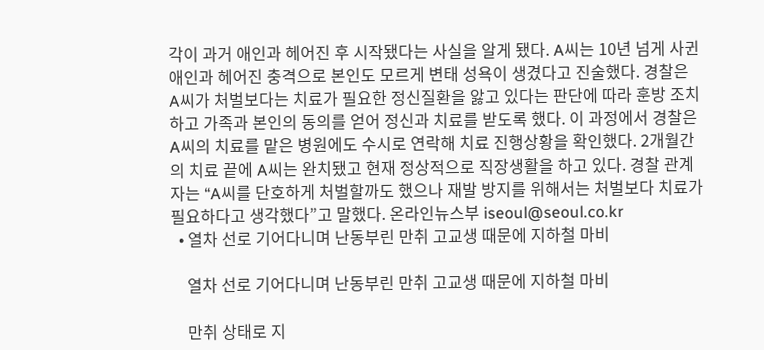각이 과거 애인과 헤어진 후 시작됐다는 사실을 알게 됐다. A씨는 10년 넘게 사귄 애인과 헤어진 충격으로 본인도 모르게 변태 성욕이 생겼다고 진술했다. 경찰은 A씨가 처벌보다는 치료가 필요한 정신질환을 앓고 있다는 판단에 따라 훈방 조치하고 가족과 본인의 동의를 얻어 정신과 치료를 받도록 했다. 이 과정에서 경찰은 A씨의 치료를 맡은 병원에도 수시로 연락해 치료 진행상황을 확인했다. 2개월간의 치료 끝에 A씨는 완치됐고 현재 정상적으로 직장생활을 하고 있다. 경찰 관계자는 “A씨를 단호하게 처벌할까도 했으나 재발 방지를 위해서는 처벌보다 치료가 필요하다고 생각했다”고 말했다. 온라인뉴스부 iseoul@seoul.co.kr
  • 열차 선로 기어다니며 난동부린 만취 고교생 때문에 지하철 마비

    열차 선로 기어다니며 난동부린 만취 고교생 때문에 지하철 마비

    만취 상태로 지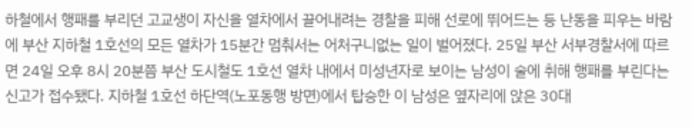하철에서 행패를 부리던 고교생이 자신을 열차에서 끌어내려는 경찰을 피해 선로에 뛰어드는 등 난동을 피우는 바람에 부산 지하철 1호선의 모든 열차가 15분간 멈춰서는 어처구니없는 일이 벌어졌다. 25일 부산 서부경찰서에 따르면 24일 오후 8시 20분쯤 부산 도시철도 1호선 열차 내에서 미성년자로 보이는 남성이 술에 취해 행패를 부린다는 신고가 접수됐다. 지하철 1호선 하단역(노포동행 방면)에서 탑승한 이 남성은 옆자리에 앉은 30대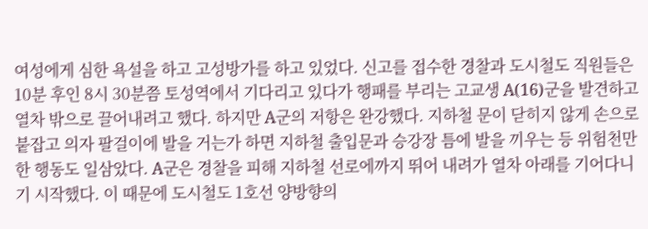여성에게 심한 욕설을 하고 고성방가를 하고 있었다. 신고를 접수한 경찰과 도시철도 직원들은 10분 후인 8시 30분쯤 토성역에서 기다리고 있다가 행패를 부리는 고교생 A(16)군을 발견하고 열차 밖으로 끌어내려고 했다. 하지만 A군의 저항은 완강했다. 지하철 문이 닫히지 않게 손으로 붙잡고 의자 팔걸이에 발을 거는가 하면 지하철 출입문과 승강장 틈에 발을 끼우는 등 위험천만한 행동도 일삼았다. A군은 경찰을 피해 지하철 선로에까지 뛰어 내려가 열차 아래를 기어다니기 시작했다. 이 때문에 도시철도 1호선 양방향의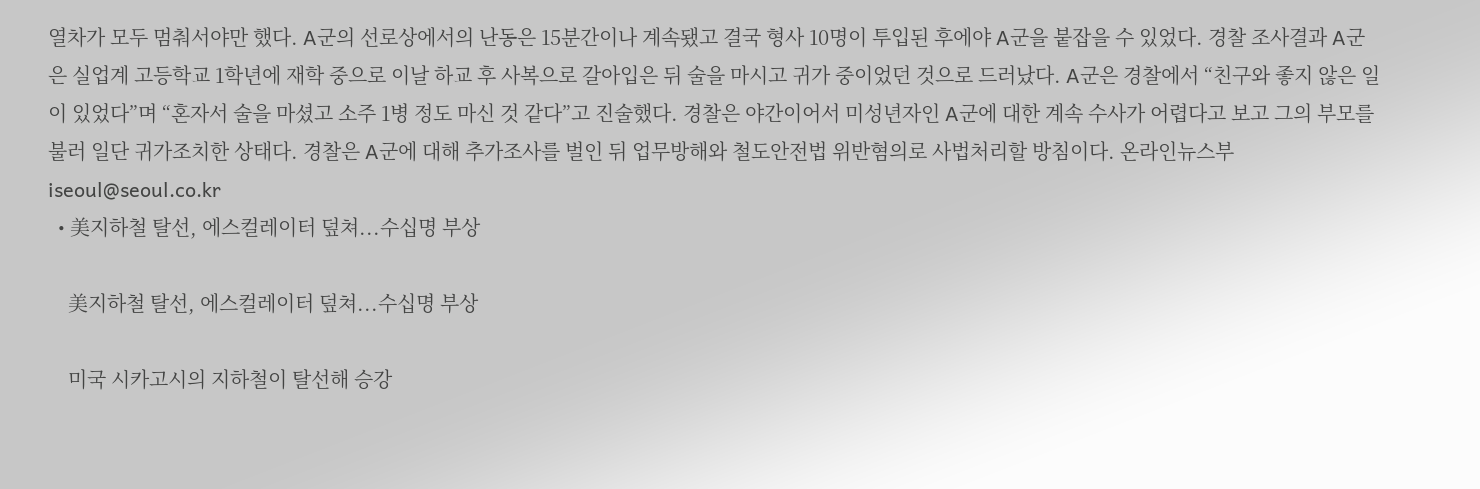열차가 모두 멈춰서야만 했다. A군의 선로상에서의 난동은 15분간이나 계속됐고 결국 형사 10명이 투입된 후에야 A군을 붙잡을 수 있었다. 경찰 조사결과 A군은 실업계 고등학교 1학년에 재학 중으로 이날 하교 후 사복으로 갈아입은 뒤 술을 마시고 귀가 중이었던 것으로 드러났다. A군은 경찰에서 “친구와 좋지 않은 일이 있었다”며 “혼자서 술을 마셨고 소주 1병 정도 마신 것 같다”고 진술했다. 경찰은 야간이어서 미성년자인 A군에 대한 계속 수사가 어렵다고 보고 그의 부모를 불러 일단 귀가조치한 상태다. 경찰은 A군에 대해 추가조사를 벌인 뒤 업무방해와 철도안전법 위반혐의로 사법처리할 방침이다. 온라인뉴스부 iseoul@seoul.co.kr
  • 美지하철 탈선, 에스컬레이터 덮쳐...수십명 부상

    美지하철 탈선, 에스컬레이터 덮쳐...수십명 부상

    미국 시카고시의 지하철이 탈선해 승강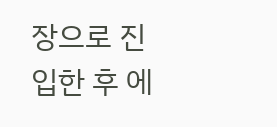장으로 진입한 후 에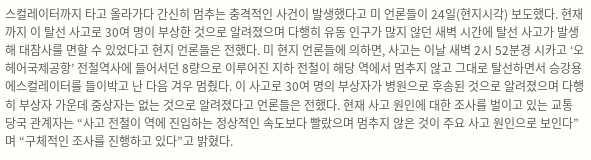스컬레이터까지 타고 올라가다 간신히 멈추는 충격적인 사건이 발생했다고 미 언론들이 24일(현지시각) 보도했다. 현재까지 이 탈선 사고로 30여 명이 부상한 것으로 알려졌으며 다행히 유동 인구가 많지 않던 새벽 시간에 탈선 사고가 발생해 대참사를 면할 수 있었다고 현지 언론들은 전했다. 미 현지 언론들에 의하면, 사고는 이날 새벽 2시 52분경 시카고 ‘오헤어국제공항’ 전철역사에 들어서던 8량으로 이루어진 지하 전철이 해당 역에서 멈추지 않고 그대로 탈선하면서 승강용 에스컬레이터를 들이박고 난 다음 겨우 멈췄다. 이 사고로 30여 명의 부상자가 병원으로 후송된 것으로 알려졌으며 다행히 부상자 가운데 중상자는 없는 것으로 알려졌다고 언론들은 전했다. 현재 사고 원인에 대한 조사를 벌이고 있는 교통 당국 관계자는 “사고 전철이 역에 진입하는 정상적인 속도보다 빨랐으며 멈추지 않은 것이 주요 사고 원인으로 보인다”며 “구체적인 조사를 진행하고 있다”고 밝혔다.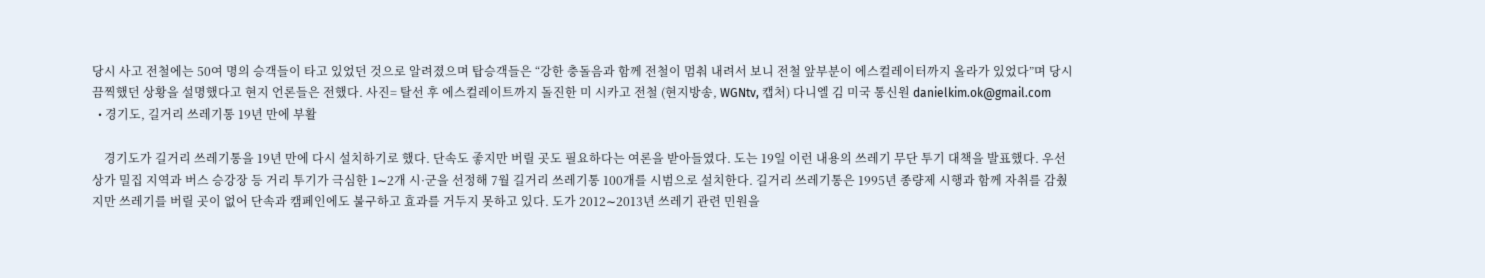당시 사고 전철에는 50여 명의 승객들이 타고 있었던 것으로 알려졌으며 탑승객들은 “강한 충돌음과 함께 전철이 멈춰 내려서 보니 전철 앞부분이 에스컬레이터까지 올라가 있었다”며 당시 끔찍했던 상황을 설명했다고 현지 언론들은 전했다. 사진= 탈선 후 에스컬레이트까지 돌진한 미 시카고 전철 (현지방송, WGNtv, 캡처) 다니엘 김 미국 통신원 danielkim.ok@gmail.com
  • 경기도, 길거리 쓰레기통 19년 만에 부활

    경기도가 길거리 쓰레기통을 19년 만에 다시 설치하기로 했다. 단속도 좋지만 버릴 곳도 필요하다는 여론을 받아들였다. 도는 19일 이런 내용의 쓰레기 무단 투기 대책을 발표했다. 우선 상가 밀집 지역과 버스 승강장 등 거리 투기가 극심한 1∼2개 시·군을 선정해 7월 길거리 쓰레기통 100개를 시범으로 설치한다. 길거리 쓰레기통은 1995년 종량제 시행과 함께 자취를 감췄지만 쓰레기를 버릴 곳이 없어 단속과 캠페인에도 불구하고 효과를 거두지 못하고 있다. 도가 2012∼2013년 쓰레기 관련 민원을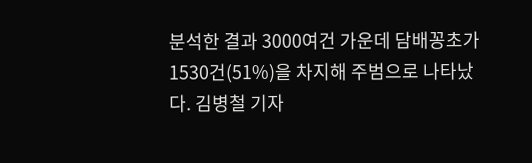분석한 결과 3000여건 가운데 담배꽁초가 1530건(51%)을 차지해 주범으로 나타났다. 김병철 기자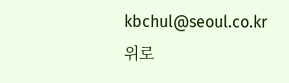kbchul@seoul.co.kr
위로